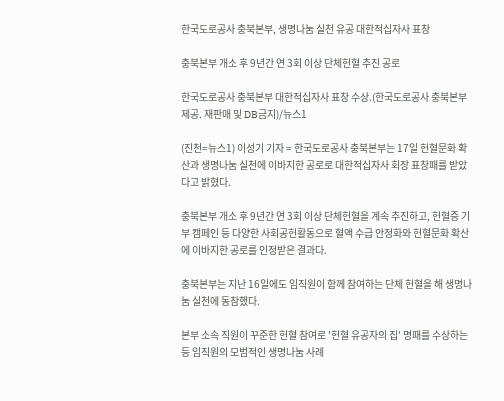한국도로공사 충북본부, 생명나눔 실천 유공 대한적십자사 표창

충북본부 개소 후 9년간 연 3회 이상 단체헌혈 추진 공로

한국도로공사 충북본부 대한적십자사 표창 수상.(한국도로공사 충북본부 제공. 재판매 및 DB금지)/뉴스1

(진천=뉴스1) 이성기 기자 = 한국도로공사 충북본부는 17일 헌혈문화 확산과 생명나눔 실천에 이바지한 공로로 대한적십자사 회장 표창패를 받았다고 밝혔다.

충북본부 개소 후 9년간 연 3회 이상 단체헌혈을 계속 추진하고, 헌혈증 기부 캠페인 등 다양한 사회공헌활동으로 혈액 수급 안정화와 헌혈문화 확산에 이바지한 공로를 인정받은 결과다.

충북본부는 지난 16일에도 임직원이 함께 참여하는 단체 헌혈을 해 생명나눔 실천에 동참했다.

본부 소속 직원이 꾸준한 헌혈 참여로 '헌혈 유공자의 집' 명패를 수상하는 등 임직원의 모범적인 생명나눔 사례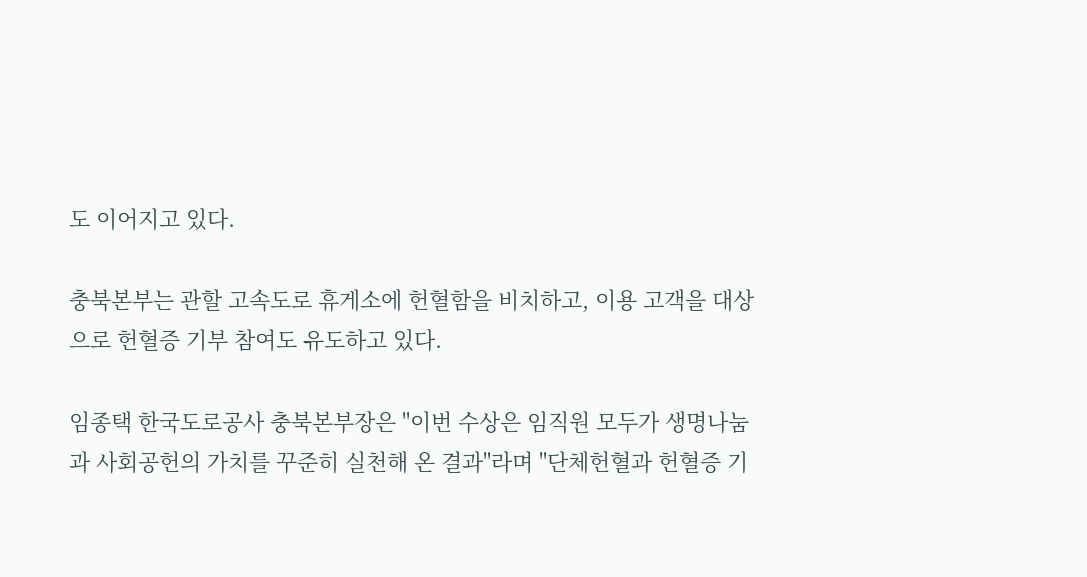도 이어지고 있다.

충북본부는 관할 고속도로 휴게소에 헌혈함을 비치하고, 이용 고객을 대상으로 헌혈증 기부 참여도 유도하고 있다.

임종택 한국도로공사 충북본부장은 "이번 수상은 임직원 모두가 생명나눔과 사회공헌의 가치를 꾸준히 실천해 온 결과"라며 "단체헌혈과 헌혈증 기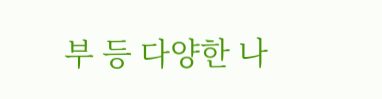부 등 다양한 나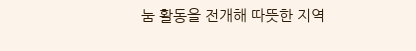눔 활동을 전개해 따뜻한 지역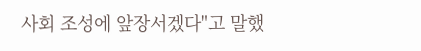사회 조성에 앞장서겠다"고 말했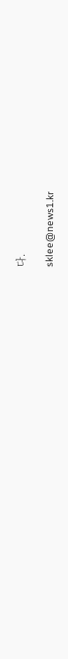다.

sklee@news1.kr